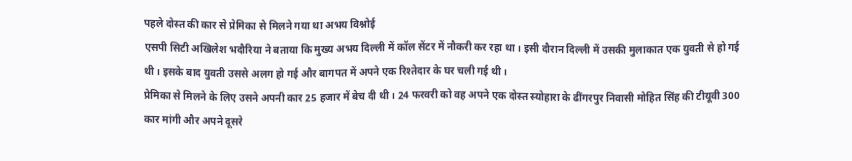पहले दोस्त की कार से प्रेमिका से मिलने गया था अभय विश्नोई
एसपी सिटी अखिलेश भदौरिया ने बताया कि मुख्य अभय दिल्ली में कॉल सेंटर में नौकरी कर रहा था। इसी दौरान दिल्ली में उसकी मुलाकात एक युवती से हो गई थी। इसके बाद युवती उससे अलग हो गई और बागपत में अपने एक रिश्तेदार के घर चली गई थी।
प्रेमिका से मिलने के लिए उसने अपनी कार 25 हजार में बेच दी थी। 24 फरवरी को वह अपने एक दोस्त स्योहारा के ढींगरपुर निवासी मोहित सिंह की टीयूवी 300 कार मांगी और अपने दूसरे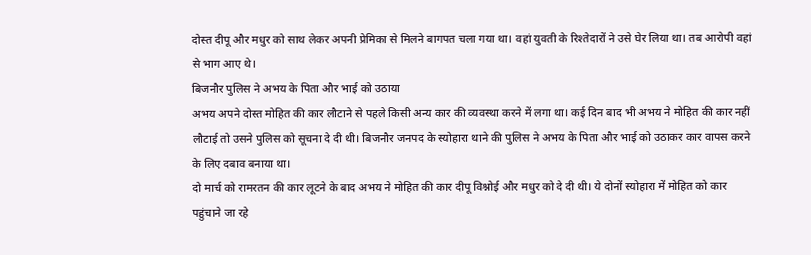दोस्त दीपू और मधुर को साथ लेकर अपनी प्रेमिका से मिलने बागपत चला गया था। वहां युवती के रिश्तेदारों ने उसे घेर लिया था। तब आरोपी वहां से भाग आए थे।
बिजनौर पुलिस ने अभय के पिता और भाई को उठाया
अभय अपने दोस्त मोहित की कार लौटाने से पहले किसी अन्य कार की व्यवस्था करने में लगा था। कई दिन बाद भी अभय ने मोहित की कार नहीं लौटाई तो उसने पुलिस को सूचना दे दी थी। बिजनौर जनपद के स्योहारा थाने की पुलिस ने अभय के पिता और भाई को उठाकर कार वापस करने के लिए दबाव बनाया था।
दो मार्च को रामरतन की कार लूटने के बाद अभय ने मोहित की कार दीपू विश्नोई और मधुर को दे दी थी। ये दोनों स्योहारा में मोहित को कार पहुंचाने जा रहे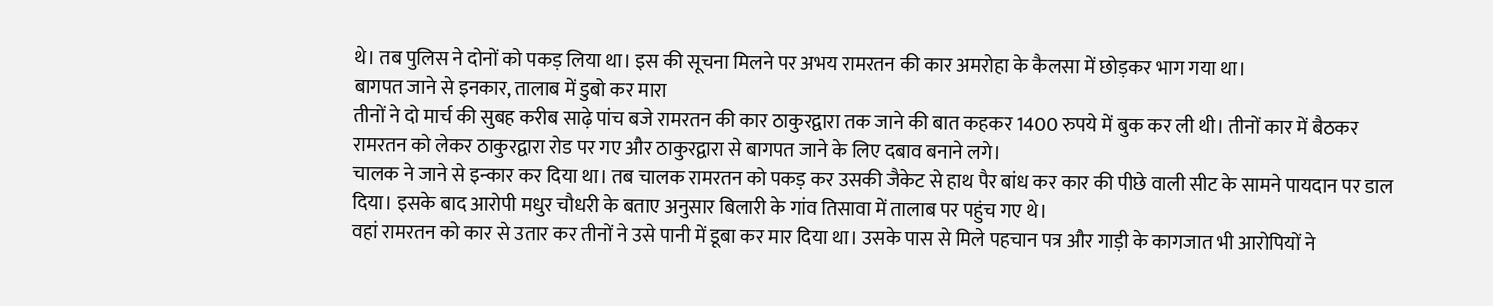थे। तब पुलिस ने दोनों को पकड़ लिया था। इस की सूचना मिलने पर अभय रामरतन की कार अमरोहा के कैलसा में छोड़कर भाग गया था।
बागपत जाने से इनकार, तालाब में डुबो कर मारा
तीनों ने दो मार्च की सुबह करीब साढ़े पांच बजे रामरतन की कार ठाकुरद्वारा तक जाने की बात कहकर 1400 रुपये में बुक कर ली थी। तीनों कार में बैठकर रामरतन को लेकर ठाकुरद्वारा रोड पर गए और ठाकुरद्वारा से बागपत जाने के लिए दबाव बनाने लगे।
चालक ने जाने से इन्कार कर दिया था। तब चालक रामरतन को पकड़ कर उसकी जैकेट से हाथ पैर बांध कर कार की पीछे वाली सीट के सामने पायदान पर डाल दिया। इसके बाद आरोपी मधुर चौधरी के बताए अनुसार बिलारी के गांव तिसावा में तालाब पर पहुंच गए थे।
वहां रामरतन को कार से उतार कर तीनों ने उसे पानी में डूबा कर मार दिया था। उसके पास से मिले पहचान पत्र और गाड़ी के कागजात भी आरोपियों ने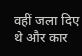वहीं जला दिए थे और कार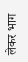लेकर भाग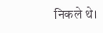निकले थे।